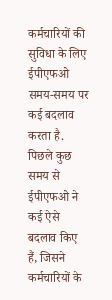कर्मचारियों की सुविधा के लिए ईपीएफओ समय-समय पर कई बदलाव करता है. पिछले कुछ समय से ईपीएफओ ने कई ऐसे बदलाव किए हैं, जिसने कर्मचारियों के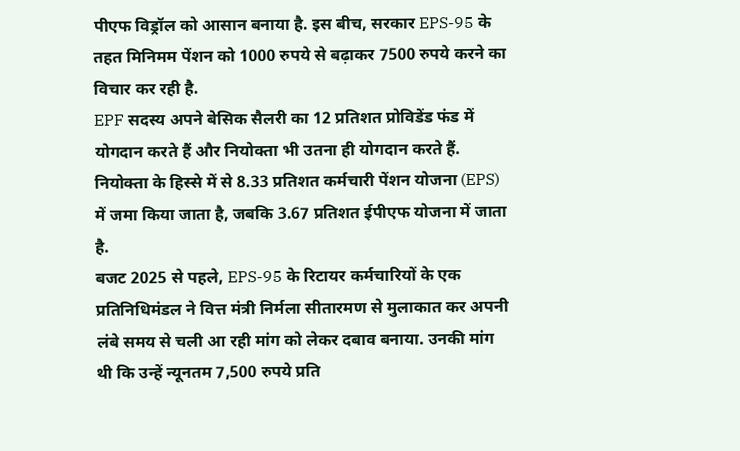पीएफ विड्रॉल को आसान बनाया है. इस बीच, सरकार EPS-95 के तहत मिनिमम पेंशन को 1000 रुपये से बढ़ाकर 7500 रुपये करने का विचार कर रही है.
EPF सदस्य अपने बेसिक सैलरी का 12 प्रतिशत प्रोविडेंड फंड में योगदान करते हैं और नियोक्ता भी उतना ही योगदान करते हैं. नियोक्ता के हिस्से में से 8.33 प्रतिशत कर्मचारी पेंशन योजना (EPS) में जमा किया जाता है, जबकि 3.67 प्रतिशत ईपीएफ योजना में जाता है.
बजट 2025 से पहले, EPS-95 के रिटायर कर्मचारियों के एक प्रतिनिधिमंडल ने वित्त मंत्री निर्मला सीतारमण से मुलाकात कर अपनी लंबे समय से चली आ रही मांग को लेकर दबाव बनाया. उनकी मांग थी कि उन्हें न्यूनतम 7,500 रुपये प्रति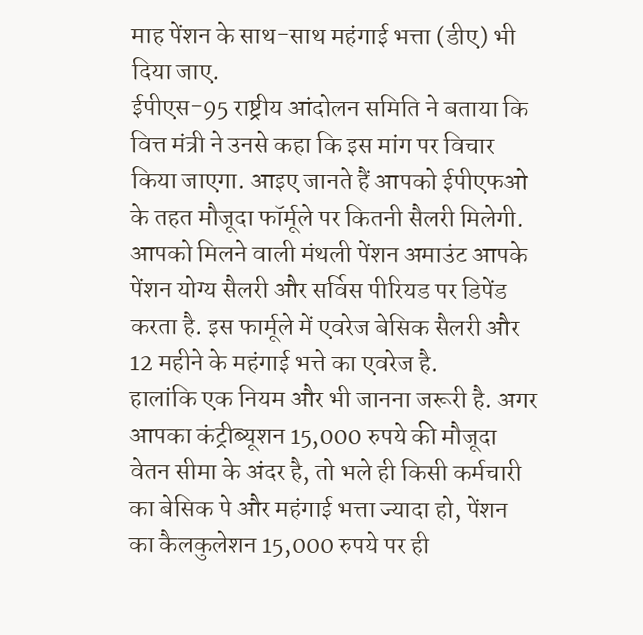माह पेंशन के साथ-साथ महंगाई भत्ता (डीए) भी दिया जाए.
ईपीएस-95 राष्ट्रीय आंदोलन समिति ने बताया कि वित्त मंत्री ने उनसे कहा कि इस मांग पर विचार किया जाएगा. आइए जानते हैं आपको ईपीएफओ के तहत मौजूदा फॉर्मूले पर कितनी सैलरी मिलेगी.
आपको मिलने वाली मंथली पेंशन अमाउंट आपके पेंशन योग्य सैलरी और सर्विस पीरियड पर डिपेंड करता है. इस फार्मूले में एवरेज बेसिक सैलरी और 12 महीने के महंगाई भत्ते का एवरेज है.
हालांकि एक नियम और भी जानना जरूरी है. अगर आपका कंट्रीब्यूशन 15,000 रुपये की मौजूदा वेतन सीमा के अंदर है, तो भले ही किसी कर्मचारी का बेसिक पे और महंगाई भत्ता ज्यादा हो, पेंशन का कैलकुलेशन 15,000 रुपये पर ही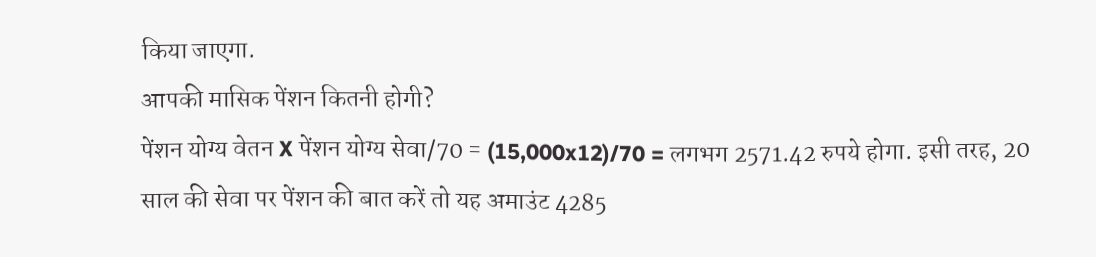किया जाएगा.
आपकी मासिक पेंशन कितनी होगी?
पेंशन योग्य वेतन X पेंशन योग्य सेवा/70 = (15,000x12)/70 = लगभग 2571.42 रुपये होगा. इसी तरह, 20 साल की सेवा पर पेंशन की बात करें तो यह अमाउंट 4285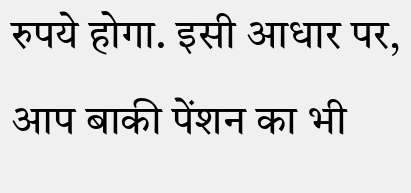रुपये होगा. इसी आधार पर, आप बाकी पेंशन का भी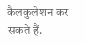कैलकुलेशन कर सकते हैं.